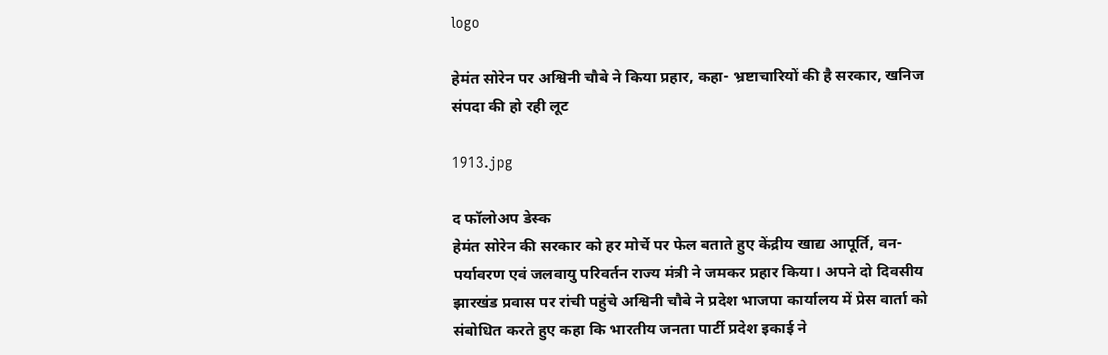logo

हेमंत सोरेन पर अश्विनी चौबे ने किया प्रहार, कहा- भ्रष्टाचारियों की है सरकार, खनिज संपदा की हो रही लूट

1913.jpg

द फॉलोअप डेस्क
हेमंत सोरेन की सरकार को हर मोर्चे पर फेल बताते हुए केंद्रीय खाद्य आपूर्ति, वन- पर्यावरण एवं जलवायु परिवर्तन राज्य मंत्री ने जमकर प्रहार किया। अपने दो दिवसीय झारखंड प्रवास पर रांची पहुंचे अश्विनी चौबे ने प्रदेश भाजपा कार्यालय में प्रेस वार्ता को संबोधित करते हुए कहा कि भारतीय जनता पार्टी प्रदेश इकाई ने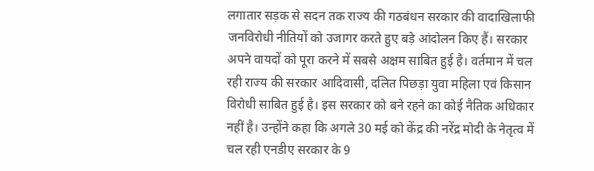लगातार सड़क से सदन तक राज्य की गठबंधन सरकार की वादाखिलाफी जनविरोधी नीतियों को उजागर करते हुए बड़े आंदोलन किए हैं। सरकार अपने वायदों को पूरा करने में सबसे अक्षम साबित हुई है। वर्तमान में चल रही राज्य की सरकार आदिवासी, दलित पिछड़ा युवा महिला एवं किसान विरोधी साबित हुई है। इस सरकार को बने रहने का कोई नैतिक अधिकार नहीं है। उन्होंने कहा कि अगले 30 मई को केंद्र की नरेंद्र मोदी के नेतृत्व में चल रही एनडीए सरकार के 9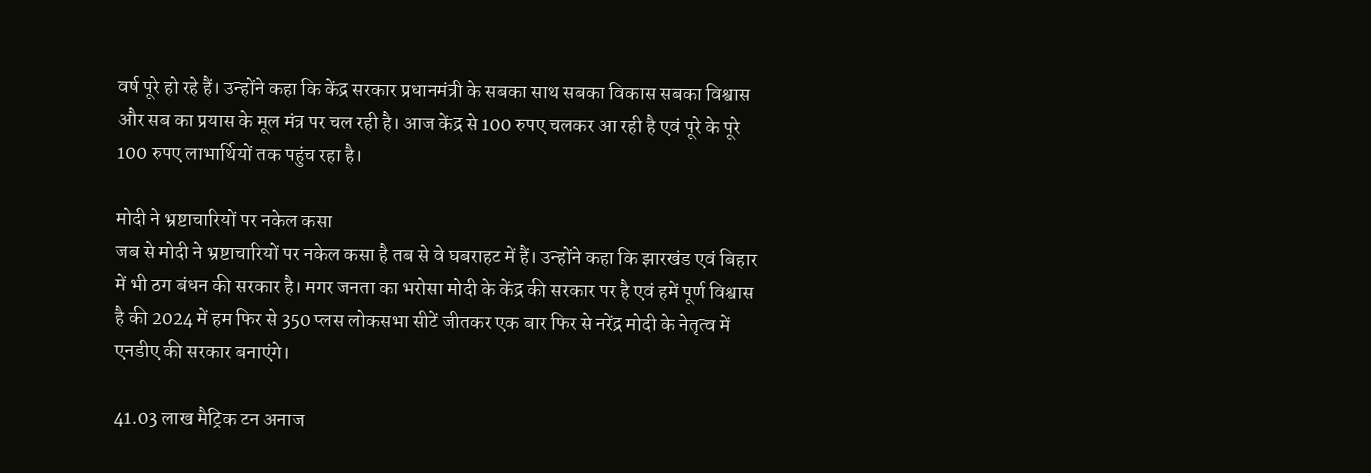वर्ष पूरे हो रहे हैं। उन्होंने कहा कि केंद्र सरकार प्रधानमंत्री के सबका साथ सबका विकास सबका विश्वास और सब का प्रयास के मूल मंत्र पर चल रही है। आज केंद्र से 100 रुपए चलकर आ रही है एवं पूरे के पूरे 100 रुपए लाभार्थियों तक पहुंच रहा है।

मोदी ने भ्रष्टाचारियों पर नकेल कसा
जब से मोदी ने भ्रष्टाचारियों पर नकेल कसा है तब से वे घबराहट में हैं। उन्होंने कहा कि झारखंड एवं बिहार में भी ठग बंधन की सरकार है। मगर जनता का भरोसा मोदी के केंद्र की सरकार पर है एवं हमें पूर्ण विश्वास है की 2024 में हम फिर से 350 प्लस लोकसभा सीटें जीतकर एक बार फिर से नरेंद्र मोदी के नेतृत्व में एनडीए की सरकार बनाएंगे।

41.03 लाख मैट्रिक टन अनाज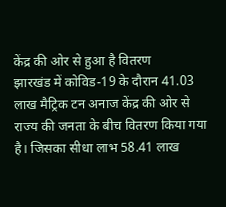केंद्र की ओर से हुआ है वितरण
झारखंड में कोविड-19 के दौरान 41.03 लाख मैट्रिक टन अनाज केंद्र की ओर से राज्य की जनता के बीच वितरण किया गया है। जिसका सीधा लाभ 58.41 लाख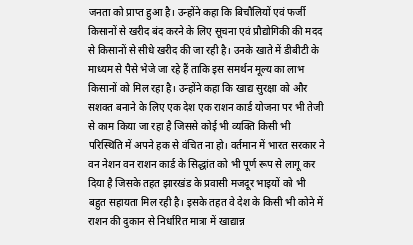जनता को प्राप्त हुआ है। उन्होंने कहा कि बिचौलियों एवं फर्जी किसानों से खरीद बंद करने के लिए सूचना एवं प्रौद्योगिकी की मदद से किसानों से सीधे खरीद की जा रही है। उनके खाते में डीबीटी के माध्यम से पैसे भेजे जा रहे हैं ताकि इस समर्थन मूल्य का लाभ किसानों को मिल रहा है। उन्होंने कहा कि खाद्य सुरक्षा को और सशक्त बनाने के लिए एक देश एक राशन कार्ड योजना पर भी तेजी से काम किया जा रहा है जिससे कोई भी व्यक्ति किसी भी परिस्थिति में अपने हक से वंचित ना हो। वर्तमान में भारत सरकार ने वन नेशन वन राशन कार्ड के सिद्धांत को भी पूर्ण रूप से लागू कर दिया है जिसके तहत झारखंड के प्रवासी मजदूर भाइयों को भी बहुत सहायता मिल रही है। इसके तहत वे देश के किसी भी कोने में राशन की दुकान से निर्धारित मात्रा में खाद्यान्न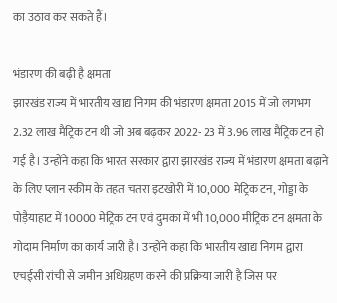का उठाव कर सकते हैं।

भंडारण की बढ़ी है क्षमता
झारखंड राज्य में भारतीय खाद्य निगम की भंडारण क्षमता 2015 में जो लगभग 2.32 लाख मैट्रिक टन थी जो अब बढ़कर 2022- 23 में 3.96 लाख मैट्रिक टन हो गई है। उन्होंने कहा कि भारत सरकार द्वारा झारखंड राज्य में भंडारण क्षमता बढ़ाने के लिए प्लान स्कीम के तहत चतरा इटखोरी में 10,000 मेट्रिक टन, गोड्डा के पोड़ैयाहाट में 10000 मेट्रिक टन एवं दुमका में भी 10,000 मीट्रिक टन क्षमता के गोदाम निर्माण का कार्य जारी है। उन्होंने कहा कि भारतीय खाद्य निगम द्वारा एचईसी रांची से जमीन अधिग्रहण करने की प्रक्रिया जारी है जिस पर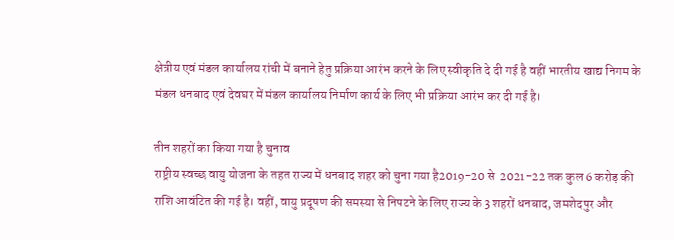क्षेत्रीय एवं मंडल कार्यालय रांची में बनाने हेतु प्रक्रिया आरंभ करने के लिए स्वीकृति दे दी गई है वहीं भारतीय खाद्य निगम के मंडल धनबाद एवं देवघर में मंडल कार्यालय निर्माण कार्य के लिए भी प्रक्रिया आरंभ कर दी गई है।

तीन शहरों का किया गया है चुनाव
राष्ट्रीय स्वच्छ वायु योजना के तहत राज्य में धनबाद शहर को चुना गया है2019-20 से  2021-22 तक कुल 6 करोड़ की राशि आवंटित की गई है। वहीं, वायु प्रदूषण की समस्या से निपटने के लिए राज्य के 3 शहरों धनबाद, जमशेदपुर और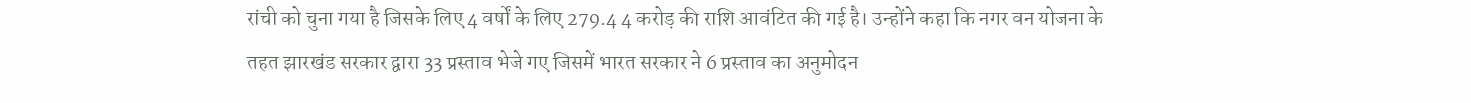रांची को चुना गया है जिसके लिए 4 वर्षों के लिए 279.4 4 करोड़ की राशि आवंटित की गई है। उन्होंने कहा कि नगर वन योजना के तहत झारखंड सरकार द्वारा 33 प्रस्ताव भेजे गए जिसमें भारत सरकार ने 6 प्रस्ताव का अनुमोदन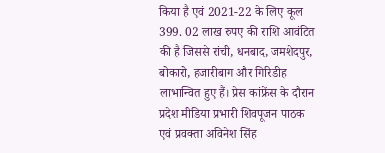किया है एवं 2021-22 के लिए कूल 399. 02 लाख रुपए की राशि आवंटित की है जिससे रांची, धनबाद, जमशेदपुर, बोकारो, हजारीबाग और गिरिडीह लाभान्वित हुए हैं। प्रेस कांफ्रेंस के दौरान प्रदेश मीडिया प्रभारी शिवपूजन पाठक एवं प्रवक्ता अविनेश सिंह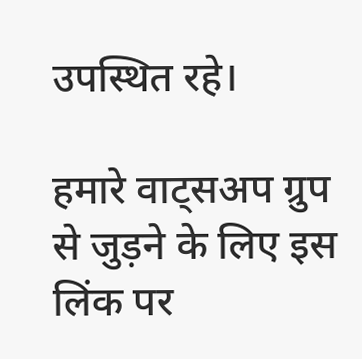उपस्थित रहे।

हमारे वाट्सअप ग्रुप से जुड़ने के लिए इस लिंक पर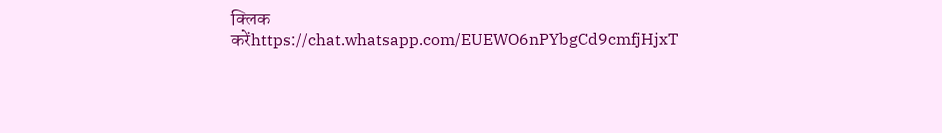क्लिक करेंhttps://chat.whatsapp.com/EUEWO6nPYbgCd9cmfjHjxT